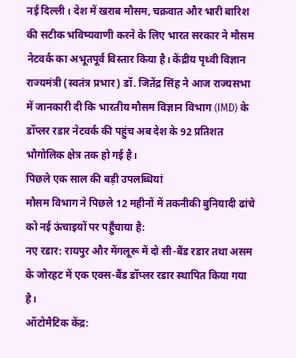नई दिल्ली। देश में खराब मौसम, चक्रवात और भारी बारिश की सटीक भविष्यवाणी करने के लिए भारत सरकार ने मौसम नेटवर्क का अभूतपूर्व विस्तार किया है। केंद्रीय पृथ्वी विज्ञान राज्यमंत्री (स्वतंत्र प्रभार) डॉ. जितेंद्र सिंह ने आज राज्यसभा में जानकारी दी कि भारतीय मौसम विज्ञान विभाग (IMD) के डॉप्लर रडार नेटवर्क की पहुंच अब देश के 92 प्रतिशत भौगोलिक क्षेत्र तक हो गई है।
पिछले एक साल की बड़ी उपलब्धियां
मौसम विभाग ने पिछले 12 महीनों में तकनीकी बुनियादी ढांचे को नई ऊंचाइयों पर पहुँचाया है:
नए रडार: रायपुर और मेंगलूरू में दो सी-बैंड रडार तथा असम के जोरहट में एक एक्स-बैंड डॉप्लर रडार स्थापित किया गया है।
ऑटोमैटिक केंद्र: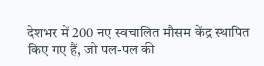देशभर में 200 नए स्वचालित मौसम केंद्र स्थापित किए गए हैं, जो पल-पल की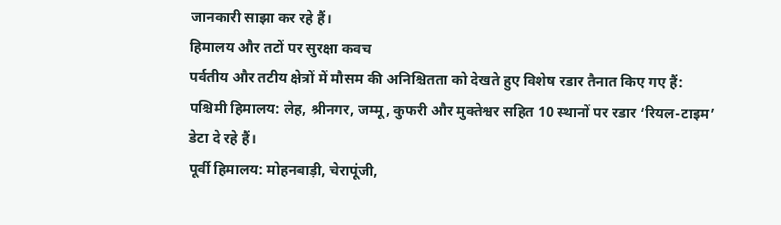जानकारी साझा कर रहे हैं।
हिमालय और तटों पर सुरक्षा कवच
पर्वतीय और तटीय क्षेत्रों में मौसम की अनिश्चितता को देखते हुए विशेष रडार तैनात किए गए हैं:
पश्चिमी हिमालय: लेह, श्रीनगर, जम्मू, कुफरी और मुक्तेश्वर सहित 10 स्थानों पर रडार ‘रियल-टाइम’ डेटा दे रहे हैं।
पूर्वी हिमालय: मोहनबाड़ी, चेरापूंजी,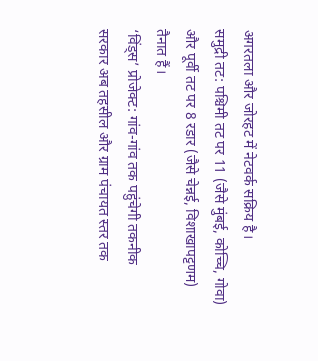अगरतला और जोरहट में नेटवर्क सक्रिय है।
समुद्री तट: पश्चिमी तट पर 11 (जैसे मुंबई, कोच्चि, गोवा) और पूर्वी तट पर 8 रडार (जैसे चेन्नई, विशाखापट्टणम) तैनात हैं।
‘विंड्स’ प्रोजेक्ट: गांव-गांव तक पहुंचेगी तकनीक
सरकार अब तहसील और ग्राम पंचायत स्तर तक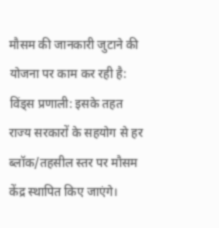मौसम की जानकारी जुटाने की योजना पर काम कर रही है:
विंड्स प्रणाली: इसके तहत राज्य सरकारों के सहयोग से हर ब्लॉक/तहसील स्तर पर मौसम केंद्र स्थापित किए जाएंगे।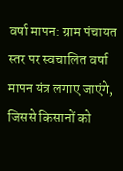वर्षा मापन: ग्राम पंचायत स्तर पर स्वचालित वर्षा मापन यंत्र लगाए जाएंगे, जिससे किसानों को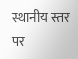स्थानीय स्तर पर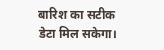बारिश का सटीक डेटा मिल सकेगा।